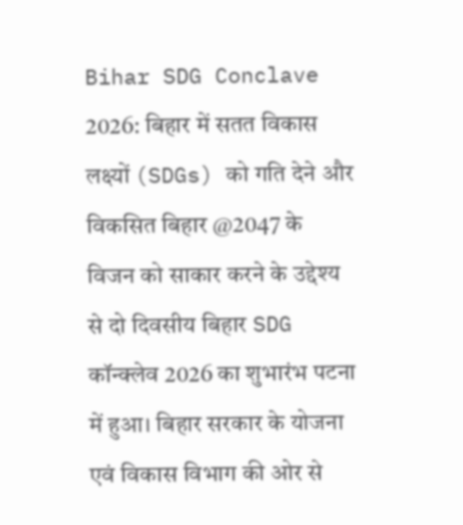Bihar SDG Conclave 2026: बिहार में सतत विकास लक्ष्यों (SDGs) को गति देने और विकसित बिहार @2047 के विजन को साकार करने के उद्देश्य से दो दिवसीय बिहार SDG कॉन्क्लेव 2026 का शुभारंभ पटना में हुआ। बिहार सरकार के योजना एवं विकास विभाग की ओर से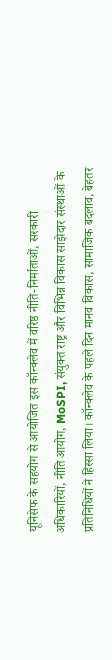यूनिसेफ के सहयोग से आयोजित इस कॉन्क्लेव में वरिष्ठ नीति-निर्माताओं, सरकारी अधिकारियों, नीति आयोग, MoSPI, संयुक्त राष्ट्र और विभिन्न विकास साझेदार संस्थाओं के प्रतिनिधियों ने हिस्सा लिया। कॉन्क्लेव के पहले दिन मानव विकास, सामाजिक बदलाव, बेहतर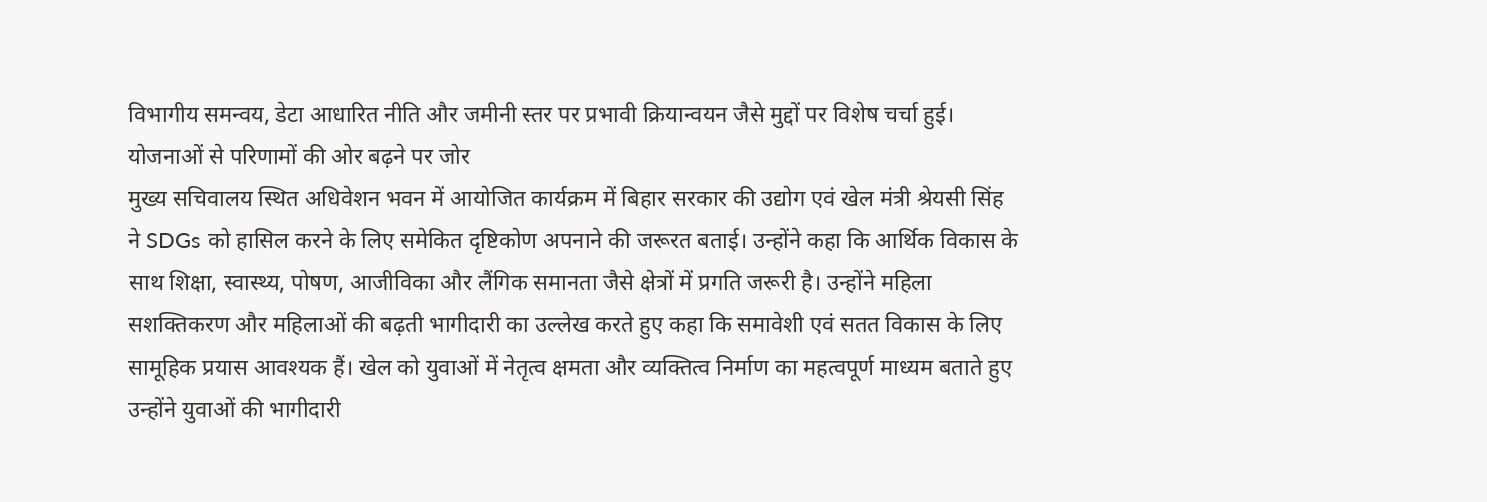विभागीय समन्वय, डेटा आधारित नीति और जमीनी स्तर पर प्रभावी क्रियान्वयन जैसे मुद्दों पर विशेष चर्चा हुई।
योजनाओं से परिणामों की ओर बढ़ने पर जोर
मुख्य सचिवालय स्थित अधिवेशन भवन में आयोजित कार्यक्रम में बिहार सरकार की उद्योग एवं खेल मंत्री श्रेयसी सिंह ने SDGs को हासिल करने के लिए समेकित दृष्टिकोण अपनाने की जरूरत बताई। उन्होंने कहा कि आर्थिक विकास के साथ शिक्षा, स्वास्थ्य, पोषण, आजीविका और लैंगिक समानता जैसे क्षेत्रों में प्रगति जरूरी है। उन्होंने महिला सशक्तिकरण और महिलाओं की बढ़ती भागीदारी का उल्लेख करते हुए कहा कि समावेशी एवं सतत विकास के लिए सामूहिक प्रयास आवश्यक हैं। खेल को युवाओं में नेतृत्व क्षमता और व्यक्तित्व निर्माण का महत्वपूर्ण माध्यम बताते हुए उन्होंने युवाओं की भागीदारी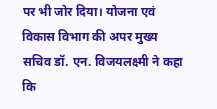पर भी जोर दिया। योजना एवं विकास विभाग की अपर मुख्य सचिव डॉ. एन. विजयलक्ष्मी ने कहा कि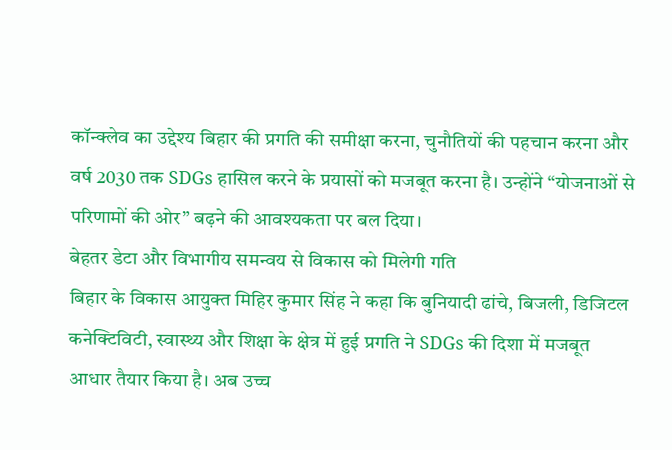कॉन्क्लेव का उद्देश्य बिहार की प्रगति की समीक्षा करना, चुनौतियों की पहचान करना और वर्ष 2030 तक SDGs हासिल करने के प्रयासों को मजबूत करना है। उन्होंने “योजनाओं से परिणामों की ओर” बढ़ने की आवश्यकता पर बल दिया।
बेहतर डेटा और विभागीय समन्वय से विकास को मिलेगी गति
बिहार के विकास आयुक्त मिहिर कुमार सिंह ने कहा कि बुनियादी ढांचे, बिजली, डिजिटल कनेक्टिविटी, स्वास्थ्य और शिक्षा के क्षेत्र में हुई प्रगति ने SDGs की दिशा में मजबूत आधार तैयार किया है। अब उच्च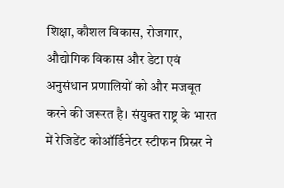शिक्षा, कौशल विकास, रोजगार, औद्योगिक विकास और डेटा एवं अनुसंधान प्रणालियों को और मजबूत करने की जरूरत है। संयुक्त राष्ट्र के भारत में रेजिडेंट कोऑर्डिनेटर स्टीफन प्रिस्नर ने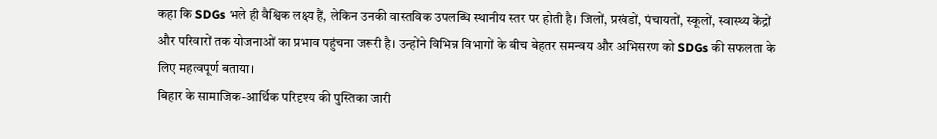कहा कि SDGs भले ही वैश्विक लक्ष्य हैं, लेकिन उनकी वास्तविक उपलब्धि स्थानीय स्तर पर होती है। जिलों, प्रखंडों, पंचायतों, स्कूलों, स्वास्थ्य केंद्रों और परिवारों तक योजनाओं का प्रभाव पहुंचना जरूरी है। उन्होंने विभिन्न विभागों के बीच बेहतर समन्वय और अभिसरण को SDGs की सफलता के लिए महत्वपूर्ण बताया।
बिहार के सामाजिक-आर्थिक परिदृश्य की पुस्तिका जारी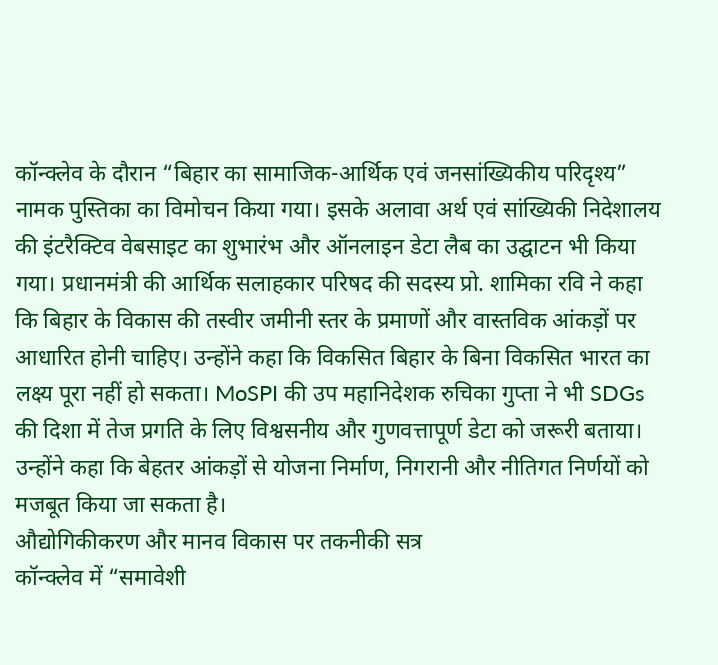कॉन्क्लेव के दौरान “बिहार का सामाजिक-आर्थिक एवं जनसांख्यिकीय परिदृश्य” नामक पुस्तिका का विमोचन किया गया। इसके अलावा अर्थ एवं सांख्यिकी निदेशालय की इंटरैक्टिव वेबसाइट का शुभारंभ और ऑनलाइन डेटा लैब का उद्घाटन भी किया गया। प्रधानमंत्री की आर्थिक सलाहकार परिषद की सदस्य प्रो. शामिका रवि ने कहा कि बिहार के विकास की तस्वीर जमीनी स्तर के प्रमाणों और वास्तविक आंकड़ों पर आधारित होनी चाहिए। उन्होंने कहा कि विकसित बिहार के बिना विकसित भारत का लक्ष्य पूरा नहीं हो सकता। MoSPI की उप महानिदेशक रुचिका गुप्ता ने भी SDGs की दिशा में तेज प्रगति के लिए विश्वसनीय और गुणवत्तापूर्ण डेटा को जरूरी बताया। उन्होंने कहा कि बेहतर आंकड़ों से योजना निर्माण, निगरानी और नीतिगत निर्णयों को मजबूत किया जा सकता है।
औद्योगिकीकरण और मानव विकास पर तकनीकी सत्र
कॉन्क्लेव में “समावेशी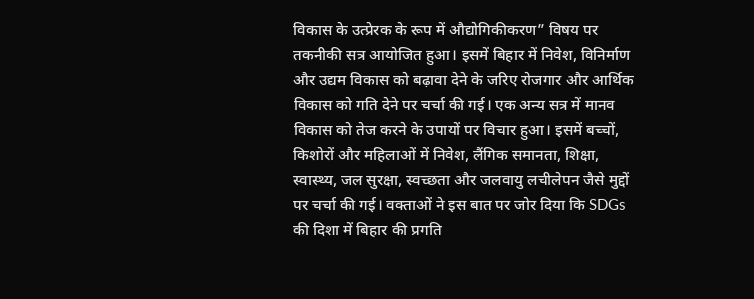विकास के उत्प्रेरक के रूप में औद्योगिकीकरण” विषय पर तकनीकी सत्र आयोजित हुआ। इसमें बिहार में निवेश, विनिर्माण और उद्यम विकास को बढ़ावा देने के जरिए रोजगार और आर्थिक विकास को गति देने पर चर्चा की गई। एक अन्य सत्र में मानव विकास को तेज करने के उपायों पर विचार हुआ। इसमें बच्चों, किशोरों और महिलाओं में निवेश, लैंगिक समानता, शिक्षा, स्वास्थ्य, जल सुरक्षा, स्वच्छता और जलवायु लचीलेपन जैसे मुद्दों पर चर्चा की गई। वक्ताओं ने इस बात पर जोर दिया कि SDGs की दिशा में बिहार की प्रगति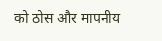को ठोस और मापनीय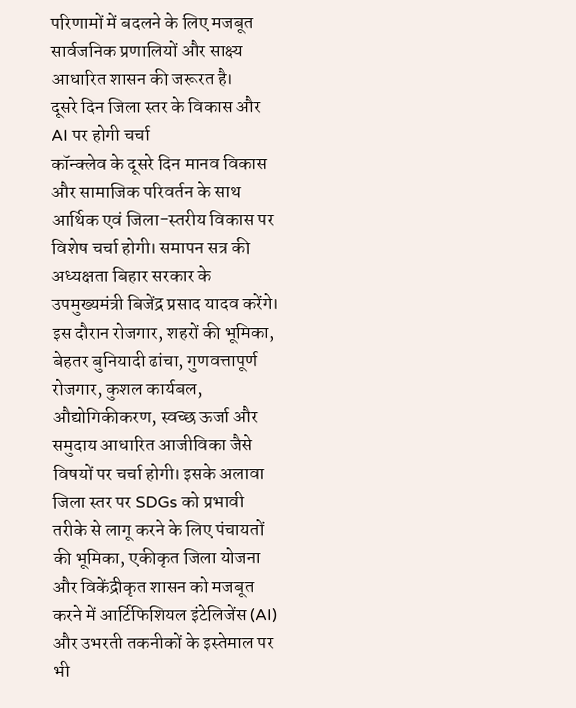परिणामों में बदलने के लिए मजबूत सार्वजनिक प्रणालियों और साक्ष्य आधारित शासन की जरूरत है।
दूसरे दिन जिला स्तर के विकास और AI पर होगी चर्चा
कॉन्क्लेव के दूसरे दिन मानव विकास और सामाजिक परिवर्तन के साथ आर्थिक एवं जिला-स्तरीय विकास पर विशेष चर्चा होगी। समापन सत्र की अध्यक्षता बिहार सरकार के उपमुख्यमंत्री बिजेंद्र प्रसाद यादव करेंगे। इस दौरान रोजगार, शहरों की भूमिका, बेहतर बुनियादी ढांचा, गुणवत्तापूर्ण रोजगार, कुशल कार्यबल, औद्योगिकीकरण, स्वच्छ ऊर्जा और समुदाय आधारित आजीविका जैसे विषयों पर चर्चा होगी। इसके अलावा जिला स्तर पर SDGs को प्रभावी तरीके से लागू करने के लिए पंचायतों की भूमिका, एकीकृत जिला योजना और विकेंद्रीकृत शासन को मजबूत करने में आर्टिफिशियल इंटेलिजेंस (AI) और उभरती तकनीकों के इस्तेमाल पर भी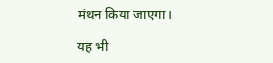मंथन किया जाएगा।

यह भी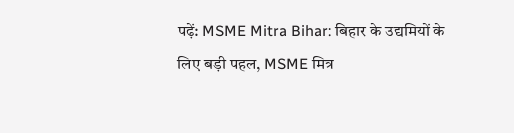पढ़ें: MSME Mitra Bihar: बिहार के उद्यमियों के लिए बड़ी पहल, MSME मित्र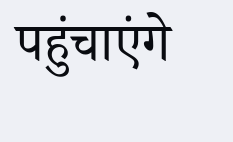पहुंचाएंगे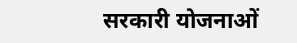सरकारी योजनाओं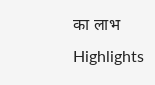का लाभ
Highlights